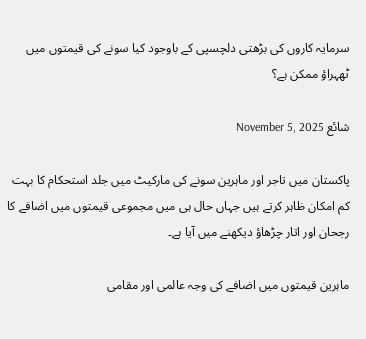سرمایہ کاروں کی بڑھتی دلچسپی کے باوجود کیا سونے کی قیمتوں میں ٹھہراؤ ممکن ہے؟

شائع November 5, 2025

پاکستان میں تاجر اور ماہرین سونے کی مارکیٹ میں جلد استحکام کا بہت کم امکان ظاہر کرتے ہیں جہاں حال ہی میں مجموعی قیمتوں میں اضافے کا رجحان اور اتار چڑھاؤ دیکھنے میں آیا ہے۔

ماہرین قیمتوں میں اضافے کی وجہ عالمی اور مقامی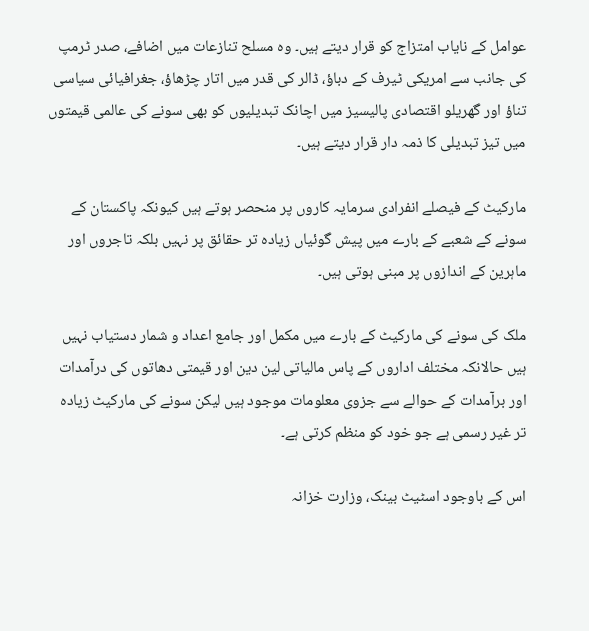عوامل کے نایاب امتزاج کو قرار دیتے ہیں۔ وہ مسلح تنازعات میں اضافے، صدر ٹرمپ کی جانب سے امریکی ٹیرف کے دباؤ، ڈالر کی قدر میں اتار چڑھاؤ، جغرافیائی سیاسی تناؤ اور گھریلو اقتصادی پالیسیز میں اچانک تبدیلیوں کو بھی سونے کی عالمی قیمتوں میں تیز تبدیلی کا ذمہ دار قرار دیتے ہیں۔

مارکیٹ کے فیصلے انفرادی سرمایہ کاروں پر منحصر ہوتے ہیں کیونکہ پاکستان کے سونے کے شعبے کے بارے میں پیش گوئیاں زیادہ تر حقائق پر نہیں بلکہ تاجروں اور ماہرین کے اندازوں پر مبنی ہوتی ہیں۔

ملک کی سونے کی مارکیٹ کے بارے میں مکمل اور جامع اعداد و شمار دستیاب نہیں ہیں حالانکہ مختلف اداروں کے پاس مالیاتی لین دین اور قیمتی دھاتوں کی درآمدات اور برآمدات کے حوالے سے جزوی معلومات موجود ہیں لیکن سونے کی مارکیٹ زیادہ تر غیر رسمی ہے جو خود کو منظم کرتی ہے۔

اس کے باوجود اسٹیٹ بینک، وزارت خزانہ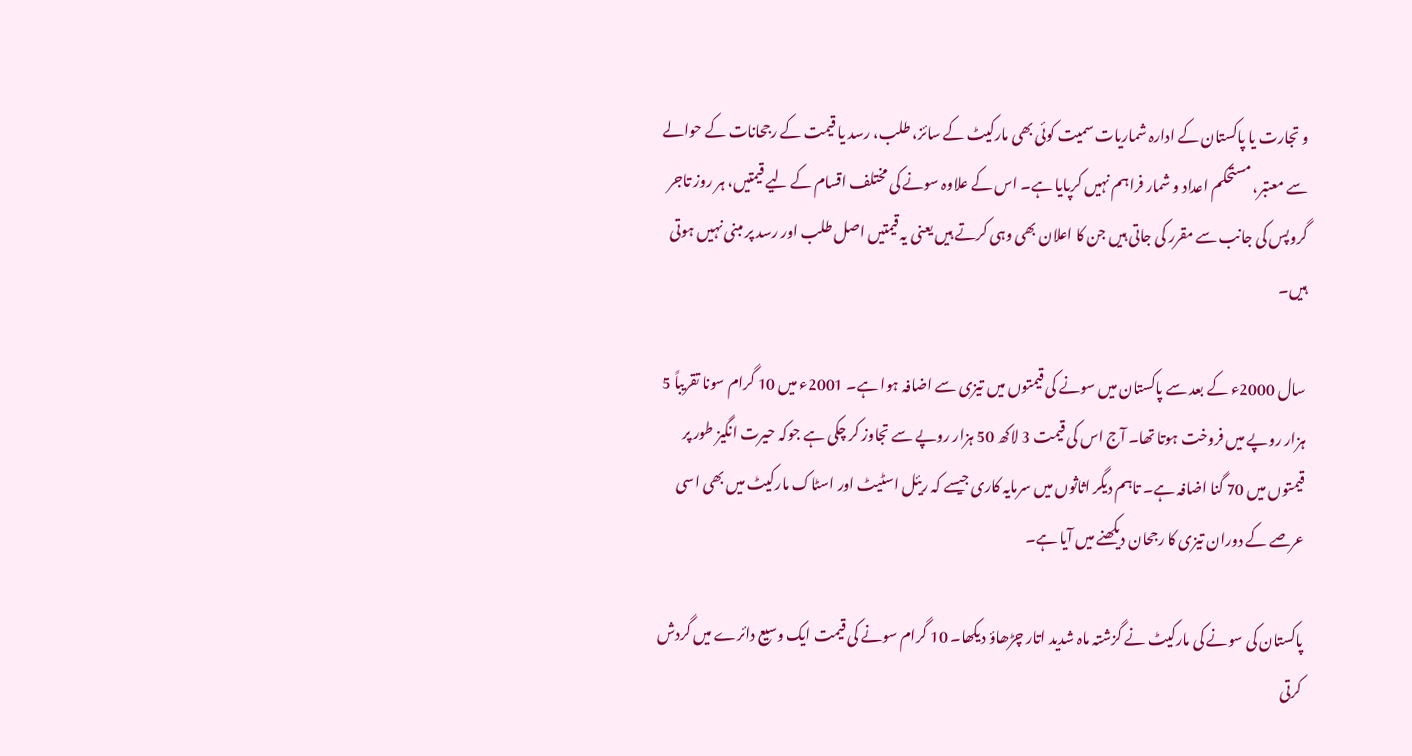و تجارت یا پاکستان کے ادارہ شماریات سمیت کوئی بھی مارکیٹ کے سائز، طلب، رسد یا قیمت کے رجحانات کے حوالے سے معتبر، مستحکم اعداد و شمار فراہم نہیں کرپایا ہے۔ اس کے علاوہ سونے کی مختلف اقسام کے لیے قیمتیں، ہر روز تاجر گروپس کی جانب سے مقرر کی جاتی ہیں جن کا اعلان بھی وہی کرتے ہیں یعنی یہ قیمتیں اصل طلب اور رسد پر مبنی نہیں ہوتی ہیں۔

سال 2000ء کے بعد سے پاکستان میں سونے کی قیمتوں میں تیزی سے اضافہ ہوا ہے۔ 2001ء میں 10 گرام سونا تقریباً 5 ہزار روپے میں فروخت ہوتا تھا۔ آج اس کی قیمت 3 لاکھ 50 ہزار روپے سے تجاوز کر چکی ہے جوکہ حیرت انگیز طور پر قیمتوں میں 70 گنا اضافہ ہے۔ تاہم دیگر اثاثوں میں سرمایہ کاری جیسے کہ ریئل اسٹیٹ اور اسٹاک مارکیٹ میں بھی اسی عرصے کے دوران تیزی کا رجحان دیکھنے میں آیا ہے۔

پاکستان کی سونے کی مارکیٹ نے گزشتہ ماہ شدید اتار چڑھاؤ دیکھا۔ 10 گرام سونے کی قیمت ایک وسیع دائرے میں گردش کرتی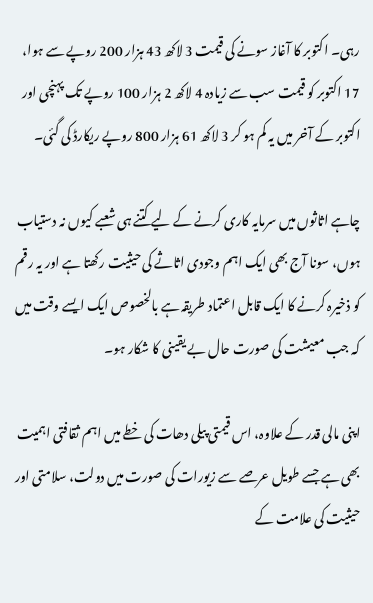رہی۔ اکتوبر کا آغاز سونے کی قیمت 3 لاکھ 43 ہزار 200 روپے سے ہوا، 17 اکتوبر کو قیمت سب سے زیادہ 4 لاکھ 2 ہزار 100 روپے تک پہنچی اور اکتوبر کے آخر میں یہ کم ہو کر 3 لاکھ 61 ہزار 800 روپے ریکارڈ کی گئی۔

چاہے اثاثوں میں سرمایہ کاری کرنے کے لیے کتنے ہی شعبے کیوں نہ دستیاب ہوں، سونا آج بھی ایک اہم وجودی اثاثے کی حیثیت رکھتا ہے اور یہ رقم کو ذخیرہ کرنے کا ایک قابل اعتماد طریقہ ہے بالخصوص ایک ایسے وقت میں کہ جب معیشت کی صورت حال بے یقینی کا شکار ہو۔

اپنی مالی قدر کے علاوہ، اس قیمتی پیلی دھات کی خطے میں اہم ثقافتی اہمیت بھی ہے جسے طویل عرصے سے زیورات کی صورت میں دولت، سلامتی اور حیثیت کی علامت کے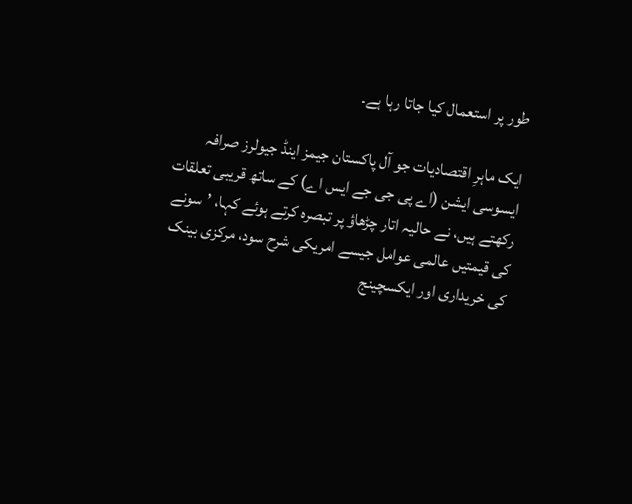طور پر استعمال کیا جاتا رہا ہے۔

ایک ماہرِ اقتصادیات جو آل پاکستان جیمز اینڈ جیولرز صرافہ ایسوسی ایشن (اے پی جی جے ایس اے) کے ساتھ قریبی تعلقات رکھتے ہیں، نے حالیہ اتار چڑھاؤ پر تبصرہ کرتے ہوئے کہا، ’سونے کی قیمتیں عالمی عوامل جیسے امریکی شرح سود، مرکزی بینک کی خریداری اور ایکسچینج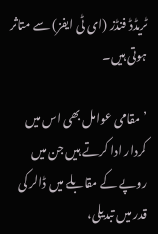ٹریڈڈ فنڈز (ای ٹی ایفز) سے متاثر ہوتی ہیں۔

’مقامی عوامل بھی اس میں کردار ادا کرتے ہیں جن میں روپے کے مقابلے میں ڈالر کی قدر میں تبدیلی،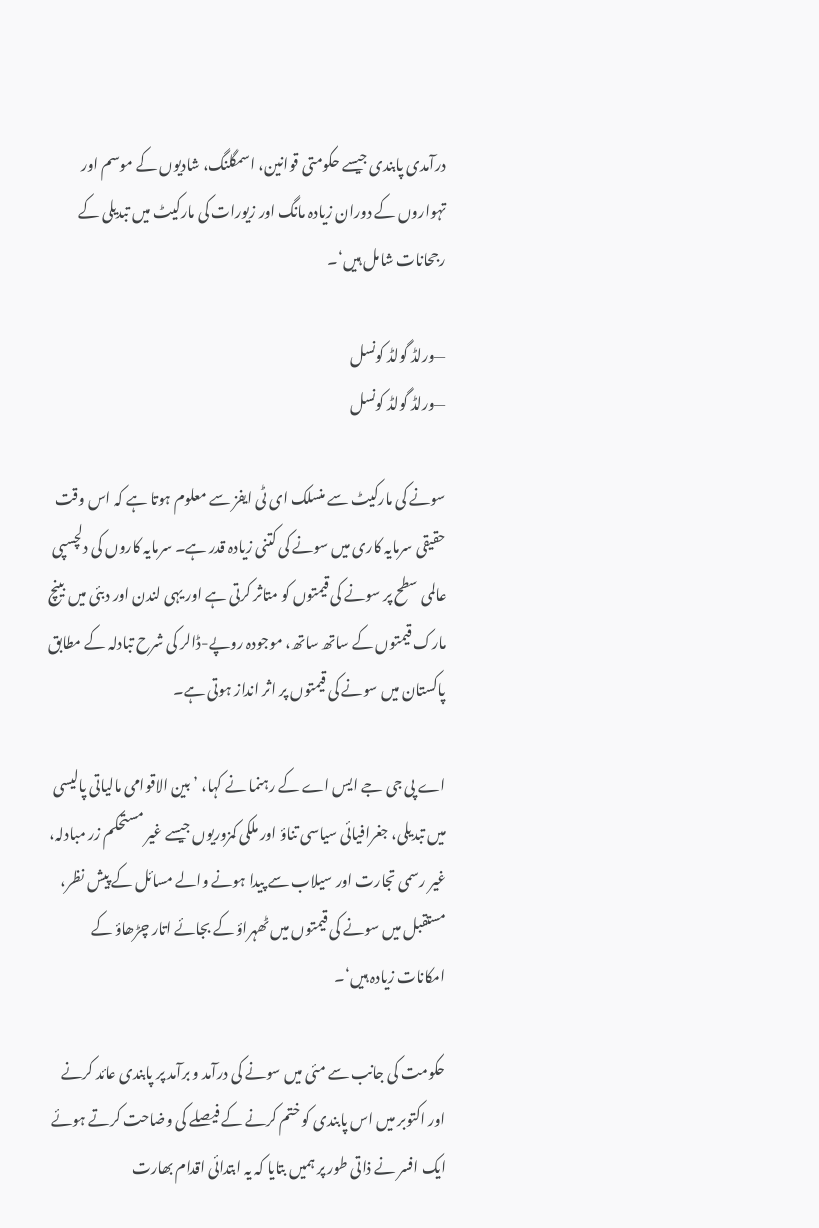درآمدی پابندی جیسے حکومتی قوانین، اسمگلنگ، شادیوں کے موسم اور تہواروں کے دوران زیادہ مانگ اور زیورات کی مارکیٹ میں تبدیلی کے رجحانات شامل ہیں‘۔

—ورلڈ گولڈ کونسل
—ورلڈ گولڈ کونسل

سونے کی مارکیٹ سے منسلک ای ٹی ایفز سے معلوم ہوتا ہے کہ اس وقت حقیقی سرمایہ کاری میں سونے کی کتنی زیادہ قدر ہے۔ سرمایہ کاروں کی دلچسپی عالمی سطح پر سونے کی قیمتوں کو متاثر کرتی ہے اور یہی لندن اور دبئی میں بینچ مارک قیمتوں کے ساتھ ساتھ، موجودہ روپے-ڈالر کی شرح تبادلہ کے مطابق پاکستان میں سونے کی قیمتوں پر اثر انداز ہوتی ہے۔

اے پی جی جے ایس اے کے رہنما نے کہا، ’بین الاقوامی مالیاتی پالیسی میں تبدیلی، جغرافیائی سیاسی تناؤ اور ملکی کمزوریوں جیسے غیر مستحکم زر مبادلہ، غیر رسمی تجارت اور سیلاب سے پیدا ہونے والے مسائل کے پیش نظر، مستقبل میں سونے کی قیمتوں میں ٹھہراؤ کے بجائے اتار چڑھاؤ کے امکانات زیادہ ہیں‘۔

حکومت کی جانب سے مئی میں سونے کی درآمد و برآمد پر پابندی عائد کرنے اور اکتوبر میں اس پابندی کو ختم کرنے کے فیصلے کی وضاحت کرتے ہوئے ایک افسر نے ذاتی طور پر ہمیں بتایا کہ یہ ابتدائی اقدام بھارت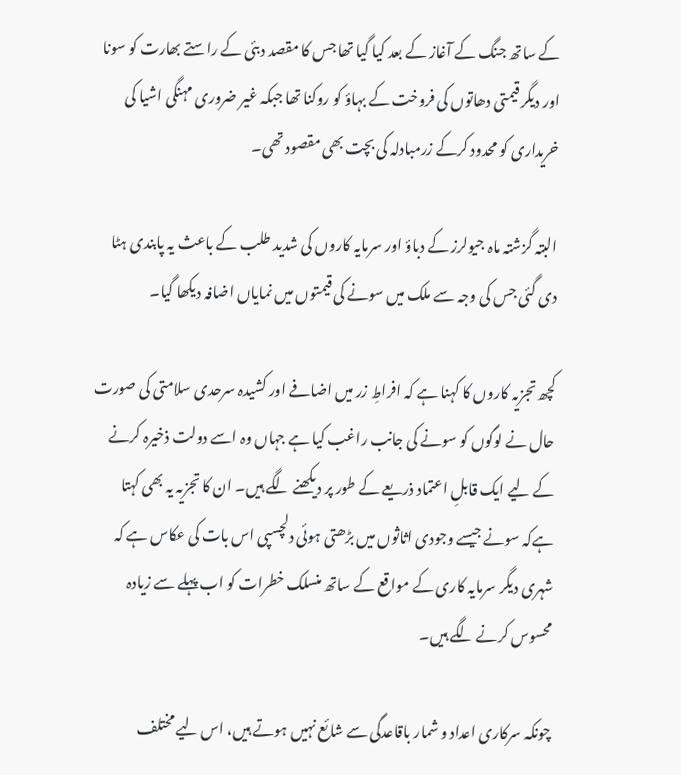کے ساتھ جنگ کے آغاز کے بعد کیا گیا تھا جس کا مقصد دبئی کے راستے بھارت کو سونا اور دیگر قیمتی دھاتوں کی فروخت کے بہاؤ کو روکنا تھا جبکہ غیر ضروری مہنگی اشیا کی خریداری کو محدود کرکے زرمبادلہ کی بچت بھی مقصود تھی۔

البتہ گزشتہ ماہ جیولرز کے دباؤ اور سرمایہ کاروں کی شدید طلب کے باعث یہ پابندی ہٹا دی گئی جس کی وجہ سے ملک میں سونے کی قیمتوں میں نمایاں اضافہ دیکھا گیا۔

کچھ تجزیہ کاروں کا کہنا ہے کہ افراطِ زر میں اضافے اور کشیدہ سرحدی سلامتی کی صورت حال نے لوگوں کو سونے کی جانب راغب کیا ہے جہاں وہ اسے دولت ذخیرہ کرنے کے لیے ایک قابلِ اعتماد ذریعے کے طور پر دیکھنے لگے ہیں۔ ان کا تجزیہ یہ بھی کہتا ہےکہ سونے جیسے وجودی اثاثوں میں بڑھتی ہوئی دلچسپی اس بات کی عکاس ہے کہ شہری دیگر سرمایہ کاری کے مواقع کے ساتھ منسلک خطرات کو اب پہلے سے زیادہ محسوس کرنے لگے ہیں۔

چونکہ سرکاری اعداد و شمار باقاعدگی سے شائع نہیں ہوتے ہیں، اس لیے مختلف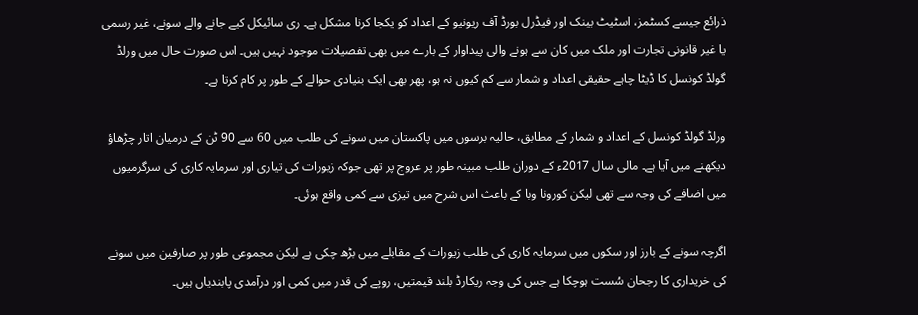ذرائع جیسے کسٹمز، اسٹیٹ بینک اور فیڈرل بورڈ آف ریونیو کے اعداد کو یکجا کرنا مشکل ہے۔ ری سائیکل کیے جانے والے سونے، غیر رسمی یا غیر قانونی تجارت اور ملک میں کان سے ہونے والی پیداوار کے بارے میں بھی تفصیلات موجود نہیں ہیں۔ اس صورت حال میں ورلڈ گولڈ کونسل کا ڈیٹا چاہے حقیقی اعداد و شمار سے کم کیوں نہ ہو، پھر بھی ایک بنیادی حوالے کے طور پر کام کرتا ہے۔

ورلڈ گولڈ کونسل کے اعداد و شمار کے مطابق، حالیہ برسوں میں پاکستان میں سونے کی طلب میں 60 سے 90 ٹن کے درمیان اتار چڑھاؤ دیکھنے میں آیا ہے۔ مالی سال 2017ء کے دوران طلب مبینہ طور پر عروج پر تھی جوکہ زیورات کی تیاری اور سرمایہ کاری کی سرگرمیوں میں اضافے کی وجہ سے تھی لیکن کورونا وبا کے باعث اس شرح میں تیزی سے کمی واقع ہوئی۔

اگرچہ سونے کے بارز اور سکوں میں سرمایہ کاری کی طلب زیورات کے مقابلے میں بڑھ چکی ہے لیکن مجموعی طور پر صارفین میں سونے کی خریداری کا رجحان سُست ہوچکا ہے جس کی وجہ ریکارڈ بلند قیمتیں، روپے کی قدر میں کمی اور درآمدی پابندیاں ہیں۔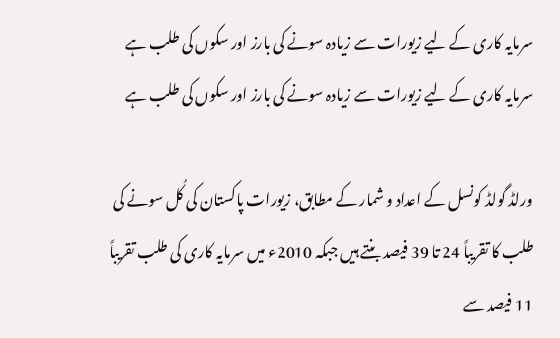سرمایہ کاری کے لیے زیورات سے زیادہ سونے کی بارز اور سکوں کی طلب ہے
سرمایہ کاری کے لیے زیورات سے زیادہ سونے کی بارز اور سکوں کی طلب ہے

ورلڈ گولڈ کونسل کے اعداد و شمار کے مطابق، زیورات پاکستان کی کُل سونے کی طلب کا تقریباً 24 تا 39 فیصد بنتے ہیں جبکہ 2010ء میں سرمایہ کاری کی طلب تقریباً 11 فیصد سے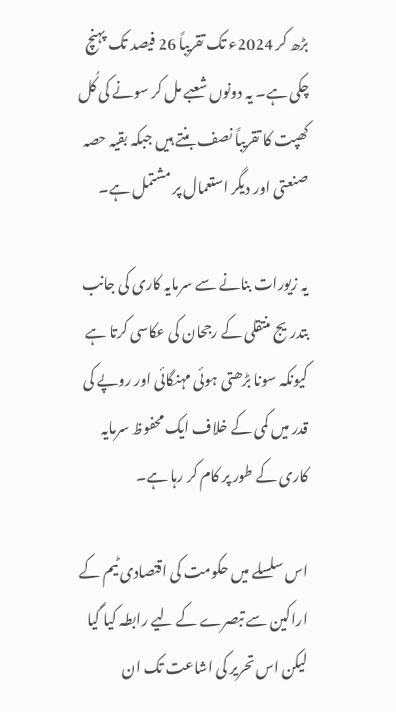بڑھ کر 2024ء تک تقریباً 26 فیصد تک پہنچ چکی ہے۔ یہ دونوں شعبے مل کر سونے کی کُل کھپت کا تقریباً نصف بنتے ہیں جبکہ بقیہ حصہ صنعتی اور دیگر استعمال پر مشتمل ہے۔

یہ زیورات بنانے سے سرمایہ کاری کی جانب بتدریج منتقلی کے رجحان کی عکاسی کرتا ہے کیونکہ سونا بڑھتی ہوئی مہنگائی اور روپے کی قدر میں کمی کے خلاف ایک محفوظ سرمایہ کاری کے طور پر کام کر رہا ہے۔

اس سلسلے میں حکومت کی اقتصادی ٹیم کے اراکین سے تبصرے کے لیے رابطہ کیا گیا لیکن اس تحریر کی اشاعت تک ان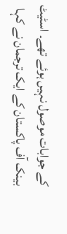کے جوابات موصول نہیں ہوئے تھے۔ اسٹیٹ بینک آف پاکستان کے ایک ترجمان نے کہا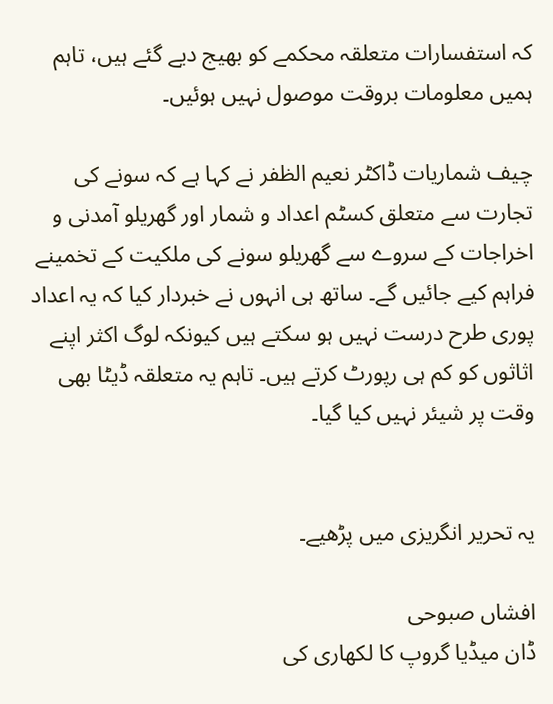کہ استفسارات متعلقہ محکمے کو بھیج دیے گئے ہیں، تاہم ہمیں معلومات بروقت موصول نہیں ہوئیں۔

چیف شماریات ڈاکٹر نعیم الظفر نے کہا ہے کہ سونے کی تجارت سے متعلق کسٹم اعداد و شمار اور گھریلو آمدنی و اخراجات کے سروے سے گھریلو سونے کی ملکیت کے تخمینے فراہم کیے جائیں گے۔ ساتھ ہی انہوں نے خبردار کیا کہ یہ اعداد پوری طرح درست نہیں ہو سکتے ہیں کیونکہ لوگ اکثر اپنے اثاثوں کو کم ہی رپورٹ کرتے ہیں۔ تاہم یہ متعلقہ ڈیٹا بھی وقت پر شیئر نہیں کیا گیا۔


یہ تحریر انگریزی میں پڑھیے۔

افشاں صبوحی
ڈان میڈیا گروپ کا لکھاری کی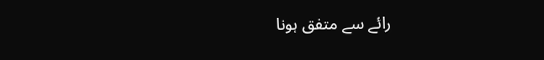رائے سے متفق ہونا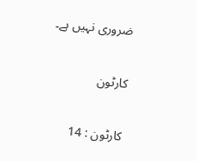ضروری نہیں ہے۔

کارٹون

کارٹون : 14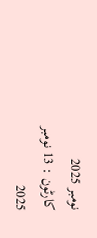نومبر 2025
کارٹون : 13 نومبر 2025